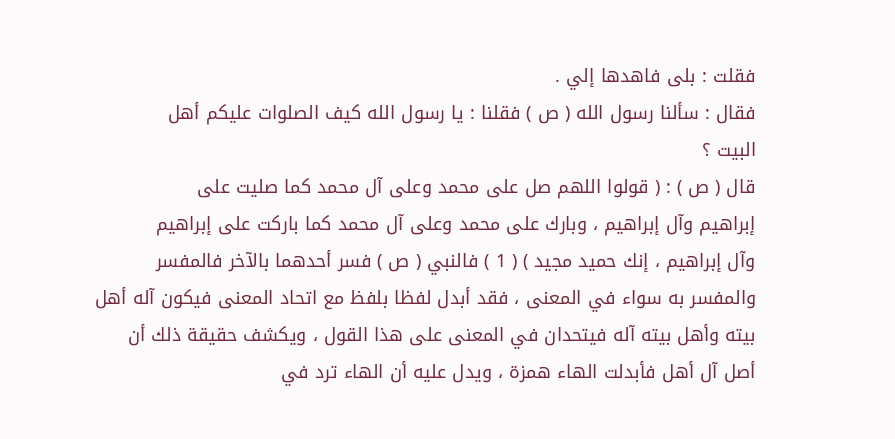فقلت : بلى فاهدها إلي .
فقال : سألنا رسول الله ( ص ) فقلنا : يا رسول الله كيف الصلوات عليكم أهل
البيت ؟
قال ( ص ) : ( قولوا اللهم صل على محمد وعلى آل محمد كما صليت على
إبراهيم وآل إبراهيم ، وبارك على محمد وعلى آل محمد كما باركت على إبراهيم
وآل إبراهيم ، إنك حميد مجيد ) ( 1 ) فالنبي ( ص ) فسر أحدهما بالآخر فالمفسر
والمفسر به سواء في المعنى ، فقد أبدل لفظا بلفظ مع اتحاد المعنى فيكون آله أهل
بيته وأهل بيته آله فيتحدان في المعنى على هذا القول ، ويكشف حقيقة ذلك أن
أصل آل أهل فأبدلت الهاء همزة ، ويدل عليه أن الهاء ترد في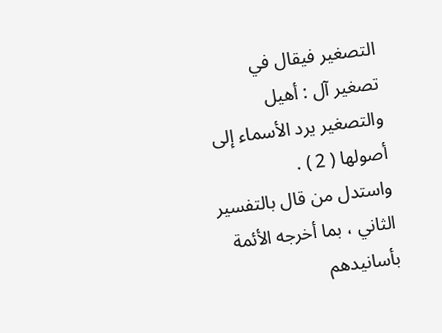التصغير فيقال في
تصغير آل : أهيل والتصغير يرد الأسماء إلى أصولها ( 2 ) .
واستدل من قال بالتفسير الثاني ، بما أخرجه الأئمة بأسانيدهم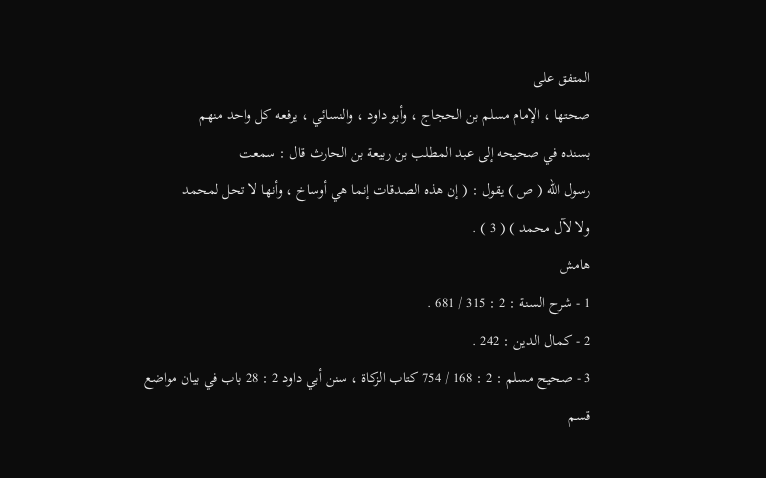المتفق على
صحتها ، الإمام مسلم بن الحجاج ، وأبو داود ، والنسائي ، يرفعه كل واحد منهم
بسنده في صحيحه إلى عبد المطلب بن ربيعة بن الحارث قال : سمعت
رسول الله ( ص ) يقول : ( إن هذه الصدقات إنما هي أوساخ ، وأنها لا تحل لمحمد
ولا لآل محمد ) ( 3 ) .
هامش
1 - شرح السنة : 2 : 315 / 681 .
2 - كمال الدين : 242 .
3 - صحيح مسلم : 2 : 168 / 754 كتاب الزكاة ، سنن أبي داود 2 : 28 باب في بيان مواضع
قسم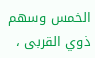الخمس وسهم ذوي القربى ،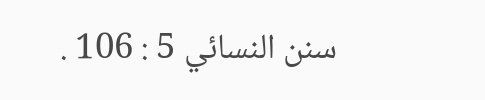سنن النسائي 5 : 106 .